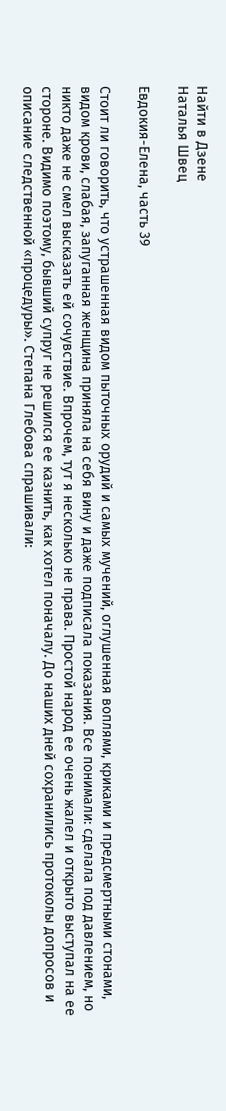Найти в Дзене
Наталья Швец

Евдокия-Елена, часть 39

Стоит ли говорить, что устрашенная видом пыточных орудий и самых мучений, оглушенная воплями, криками и предсмертными стонами, видом крови, слабая, запуганная женщина приняла на себя вину и даже подписала показания. Все понимали: сделала под давлением, но никто даже не смел высказать ей сочувствие. Впрочем, тут я несколько не права. Простой народ ее очень жалел и открыто выступал на ее стороне. Видимо поэтому, бывший супруг не решился ее казнить, как хотел поначалу. До наших дней сохранились протоколы допросов и описание следственной «процедуры». Степана Глебова спрашивали: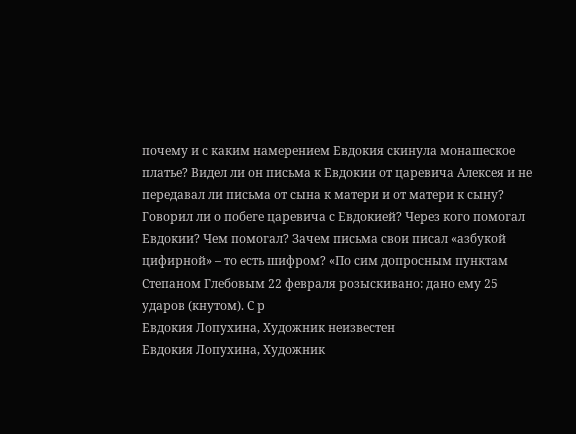почему и с каким намерением Евдокия скинула монашеское платье? Видел ли он письма к Евдокии от царевича Алексея и не передавал ли письма от сына к матери и от матери к сыну? Говорил ли о побеге царевича с Евдокией? Через кого помогал Евдокии? Чем помогал? Зачем письма свои писал «азбукой цифирной» – то есть шифром? «По сим допросным пунктам Степаном Глебовым 22 февраля розыскивано: дано ему 25 ударов (кнутом). С р
Евдокия Лопухина, Художник неизвестен
Евдокия Лопухина, Художник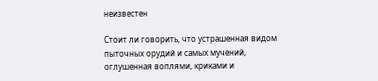неизвестен

Стоит ли говорить, что устрашенная видом пыточных орудий и самых мучений, оглушенная воплями, криками и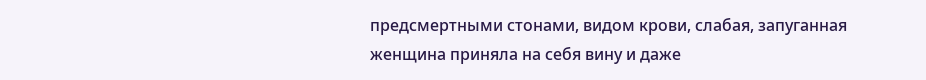предсмертными стонами, видом крови, слабая, запуганная женщина приняла на себя вину и даже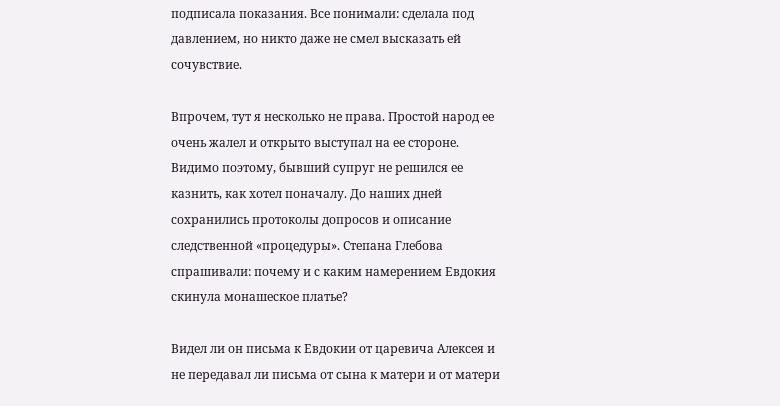подписала показания. Все понимали: сделала под давлением, но никто даже не смел высказать ей сочувствие.

Впрочем, тут я несколько не права. Простой народ ее очень жалел и открыто выступал на ее стороне. Видимо поэтому, бывший супруг не решился ее казнить, как хотел поначалу. До наших дней сохранились протоколы допросов и описание следственной «процедуры». Степана Глебова спрашивали: почему и с каким намерением Евдокия скинула монашеское платье?

Видел ли он письма к Евдокии от царевича Алексея и не передавал ли письма от сына к матери и от матери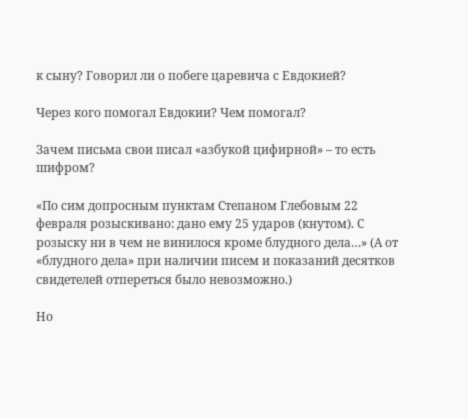к сыну? Говорил ли о побеге царевича с Евдокией?

Через кого помогал Евдокии? Чем помогал?

Зачем письма свои писал «азбукой цифирной» – то есть шифром?

«По сим допросным пунктам Степаном Глебовым 22 февраля розыскивано: дано ему 25 ударов (кнутом). С розыску ни в чем не винилося кроме блудного дела…» (А от «блудного дела» при наличии писем и показаний десятков свидетелей отпереться было невозможно.)

Но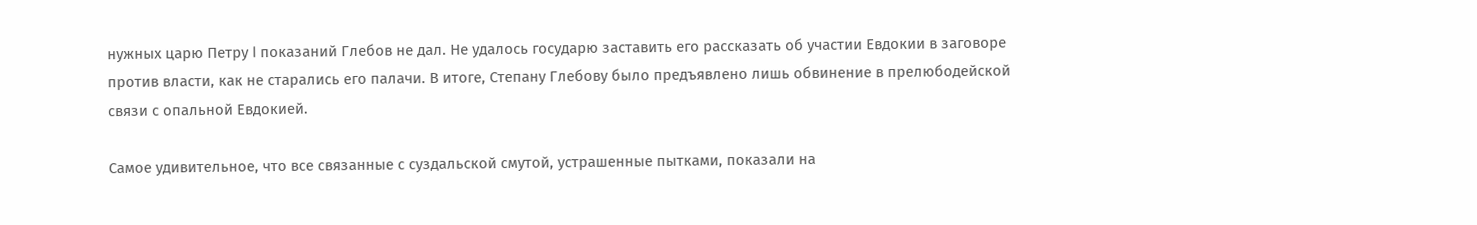нужных царю Петру I показаний Глебов не дал. Не удалось государю заставить его рассказать об участии Евдокии в заговоре против власти, как не старались его палачи. В итоге, Степану Глебову было предъявлено лишь обвинение в прелюбодейской связи с опальной Евдокией.

Самое удивительное, что все связанные с суздальской смутой, устрашенные пытками, показали на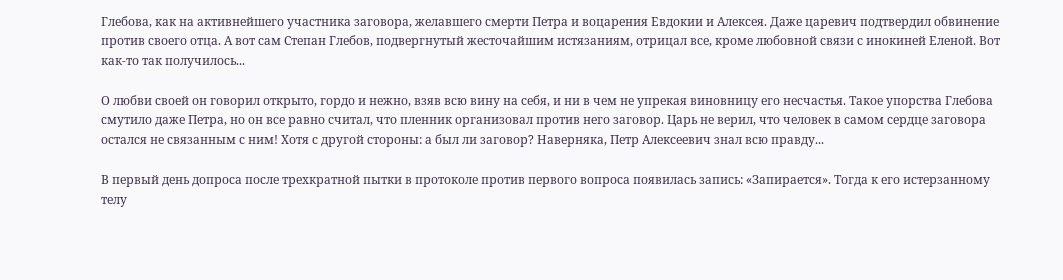Глебова, как на активнейшего участника заговора, желавшего смерти Петра и воцарения Евдокии и Алексея. Даже царевич подтвердил обвинение против своего отца. А вот сам Степан Глебов, подвергнутый жесточайшим истязаниям, отрицал все, кроме любовной связи с инокиней Еленой. Вот как-то так получилось...

О любви своей он говорил открыто, гордо и нежно, взяв всю вину на себя, и ни в чем не упрекая виновницу его несчастья. Такое упорства Глебова смутило даже Петра, но он все равно считал, что пленник организовал против него заговор. Царь не верил, что человек в самом сердце заговора остался не связанным с ним! Хотя с другой стороны: а был ли заговор? Наверняка, Петр Алексеевич знал всю правду...

В первый день допроса после трехкратной пытки в протоколе против первого вопроса появилась запись: «Запирается». Тогда к его истерзанному телу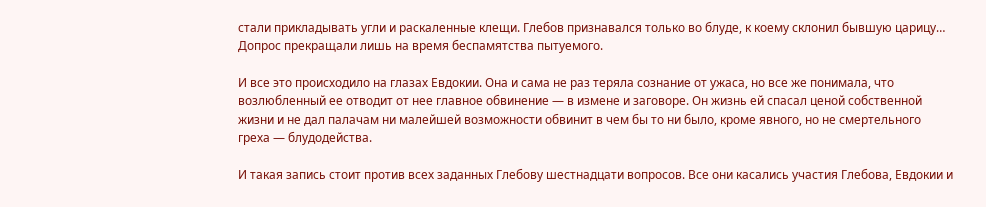стали прикладывать угли и раскаленные клещи. Глебов признавался только во блуде, к коему склонил бывшую царицу… Допрос прекращали лишь на время беспамятства пытуемого.

И все это происходило на глазах Евдокии. Она и сама не раз теряла сознание от ужаса, но все же понимала, что возлюбленный ее отводит от нее главное обвинение — в измене и заговоре. Он жизнь ей спасал ценой собственной жизни и не дал палачам ни малейшей возможности обвинит в чем бы то ни было, кроме явного, но не смертельного греха — блудодейства.

И такая запись стоит против всех заданных Глебову шестнадцати вопросов. Все они касались участия Глебова, Евдокии и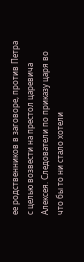ее родственников в заговоре, против Петра с целью возвести на престол царевича Алексея. Следователи по приказу царя во что бы то ни стало хотели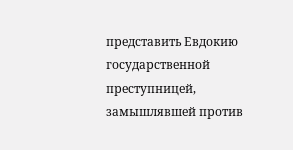представить Евдокию государственной преступницей, замышлявшей против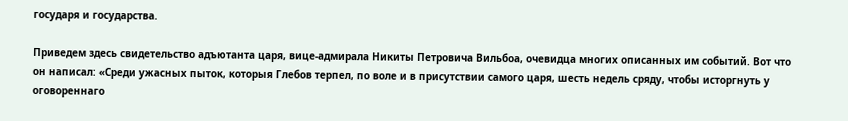государя и государства.

Приведем здесь свидетельство адъютанта царя, вице-адмирала Никиты Петровича Вильбоа, очевидца многих описанных им событий. Вот что он написал: «Среди ужасных пыток, которыя Глебов терпел, по воле и в присутствии самого царя, шесть недель сряду, чтобы исторгнуть у оговореннаго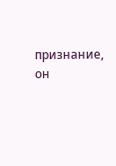признание, он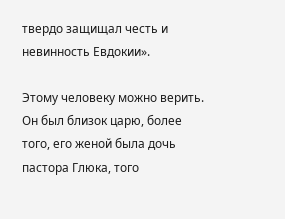твердо защищал честь и невинность Евдокии».

Этому человеку можно верить. Он был близок царю, более того, его женой была дочь пастора Глюка, того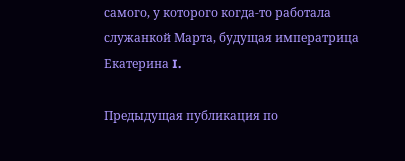самого, у которого когда-то работала служанкой Марта, будущая императрица Екатерина I.

Предыдущая публикация по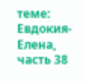теме: Евдокия-Елена, часть 38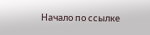Начало по ссылке